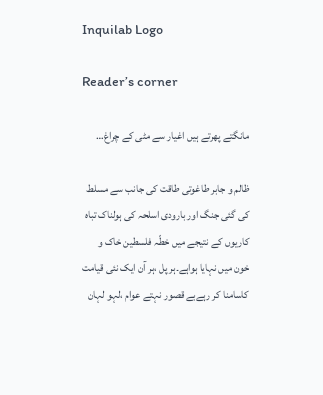Inquilab Logo

Reader’s corner

مانگتے پھرتے ہیں اغیار سے مٹی کے چراغ…

ظالم و جابر طاغوتی طاقت کی جانب سے مسلط کی گئی جنگ اور بارودی اسلحہ کی ہولناک تباہ کاریوں کے نتیجے میں خطّہ فلسطین خاک و خون میں نہایا ہواہے۔ہر پل ،ہر آن ایک نئی قیامت کاسامنا کر رہےبے قصور نہتے عوام ،لہو لہان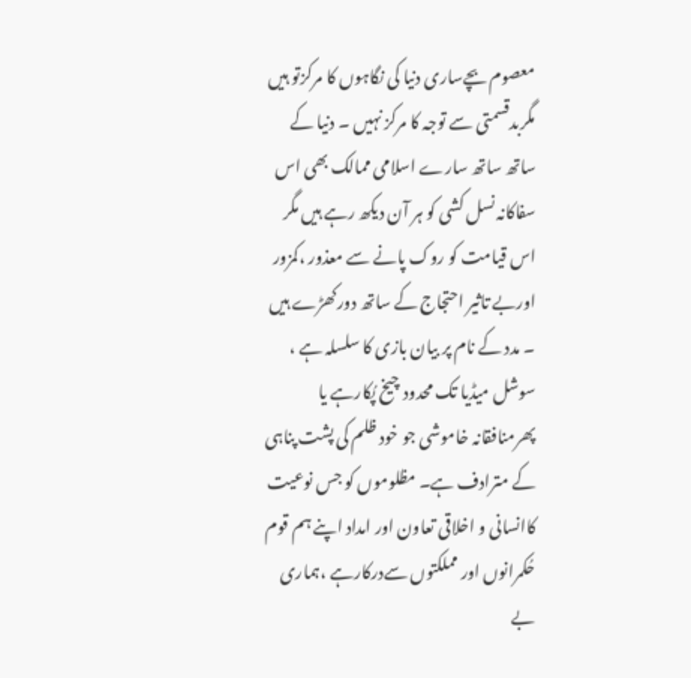معصوم بچےساری دنیا کی نگاہوں کا مرکزتو ہیں مگربدقسمتی سے توجہ کا مرکز نہیں ۔ دنیا کے ساتھ ساتھ سارے اسلامی ممالک بھی اس سفاکانہ نسل کشی کو ہر آن دیکھ رہے ہیں مگر اس قیامت کو روک پانے سے معذور ،کمزور اوربے تاثیر احتجاج کے ساتھ دورکھڑے ہیں ۔ مدد کے نام پر بیان بازی کا سلسلہ ہے ، سوشل میڈیا تک محدود چیخ پُکارہے یا پھرمنافقانہ خاموشی جو خود ظلم کی پشت پناہی کے مترادف ہے۔ مظلوموں کو جس نوعیت کاانسانی و اخلاقی تعاون اور امداد اپنے ہم قوم حُکمرانوں اور مملکتوں سےدرکارہے ،ہماری بے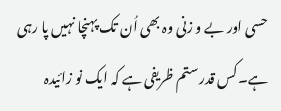حسی اور بے و زنی وہ بھی اُن تک پہنچا نہیں پا رہی ہے۔کس قدر ستم ظریفی ہے کہ ایک نو زائیدہ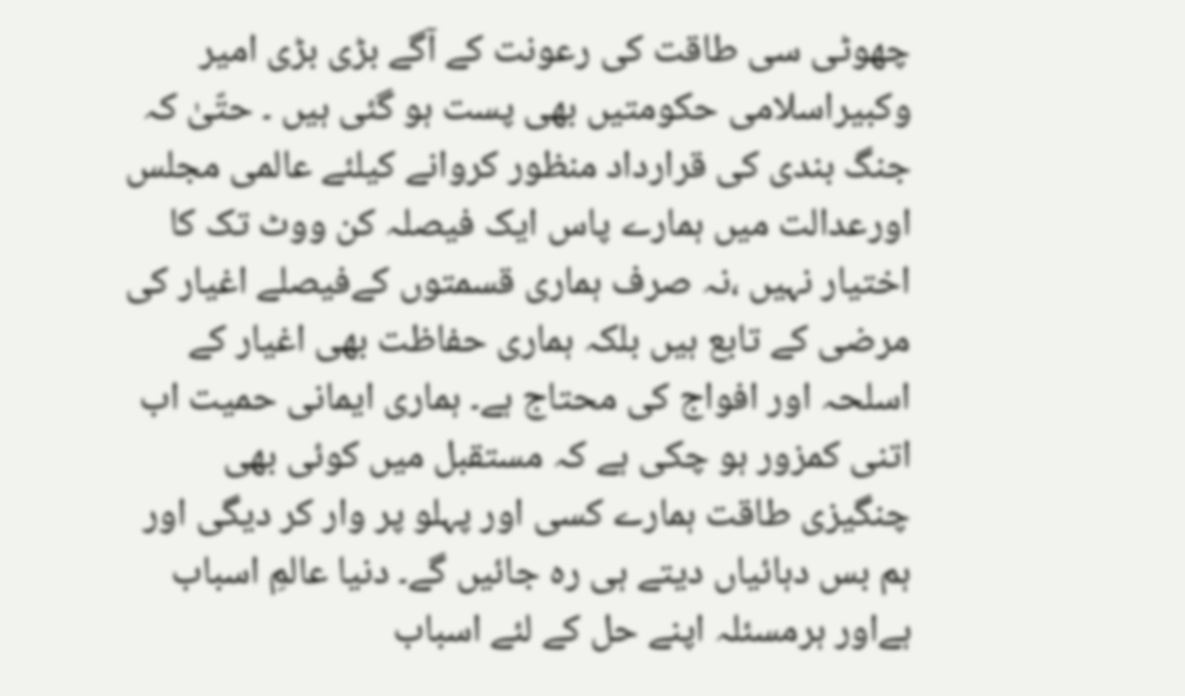چھوٹی سی طاقت کی رعونت کے آگے بڑی بڑی امیر وکبیراسلامی حکومتیں بھی پست ہو گئی ہیں ۔ حتّیٰ کہ جنگ بندی کی قرارداد منظور کروانے کیلئے عالمی مجلس اورعدالت میں ہمارے پاس ایک فیصلہ کن ووٹ تک کا اختیار نہیں ،نہ صرف ہماری قسمتوں کےفیصلے اغیار کی مرضی کے تابع ہیں بلکہ ہماری حفاظت بھی اغیار کے اسلحہ اور افواج کی محتاج ہے۔ ہماری ایمانی حمیت اب اتنی کمزور ہو چکی ہے کہ مستقبل میں کوئی بھی چنگیزی طاقت ہمارے کسی اور پہلو پر وار کر دیگی اور ہم بس دہائیاں دیتے ہی رہ جائیں گے۔ دنیا عالمِ اسباب ہےاور ہرمسئلہ اپنے حل کے لئے اسباب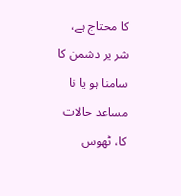کا محتاج ہے، شر یر دشمن کا سامنا ہو یا نا مساعد حالات کا، ٹھوس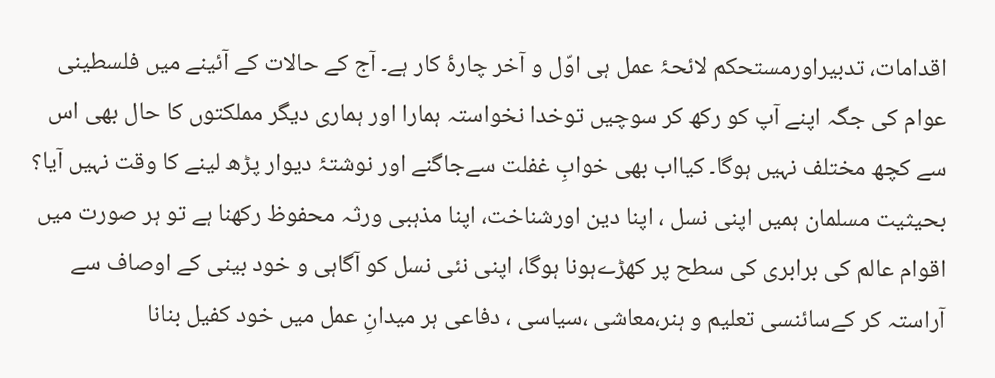اقدامات، تدبیراورمستحکم لائحۂ عمل ہی اوّل و آخر چارۂ کار ہے۔ آج کے حالات کے آئینے میں فلسطینی عوام کی جگہ اپنے آپ کو رکھ کر سوچیں توخدا نخواستہ ہمارا اور ہماری دیگر مملکتوں کا حال بھی اس سے کچھ مختلف نہیں ہوگا۔ کیااب بھی خوابِ غفلت سےجاگنے اور نوشتۂ دیوار پڑھ لینے کا وقت نہیں آیا؟ بحیثیت مسلمان ہمیں اپنی نسل ، اپنا دین اورشناخت، اپنا مذہبی ورثہ محفوظ رکھنا ہے تو ہر صورت میں اقوام عالم کی برابری کی سطح پر کھڑےہونا ہوگا، اپنی نئی نسل کو آگاہی و خود بینی کے اوصاف سے آراستہ کر کےسائنسی تعلیم و ہنر،معاشی ،سیاسی ، دفاعی ہر میدانِ عمل میں خود کفیل بنانا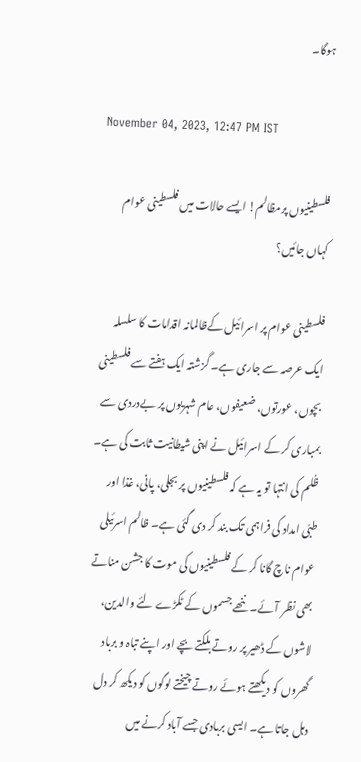ہوگا۔

November 04, 2023, 12:47 PM IST

فلسطینیوں پرمظالم! ایسے حالات میں فلسطینی عوام کہاں جائیں؟

فلسطینی عوام پر اسرائیل کےظالمانہ اقدامات کا سلسلہ ایک عرصہ سے جاری ہے۔ گزشتہ ایک ہفتے سے فلسطینی بچوں، عورتوں، ضعیفوں، عام شہریوں پر بےدردی سے بمباری کر کے اسرائیل نے اپنی شیطانیت ثابت کی ہے۔ ظُلم کی انتہا تو یہ ہے کہ فلسطینیوں پر بجلی، پانی، غذا اور طبّی امداد کی فراہمی تک بند کر دی گئی ہے۔ ظالم اسرئیلی عوام ناچ گانا کر کے فلسطینیوں کی موت کا جشن مناتے بھی نظر آئے۔ننھے جسموں کے ٹکڑے لئے والدین، لاشوں کے ڈھیر پر روتے بلکتے بچے اور اپنے تباہ و برباد گھروں کو دیکھتے ہوئے روتے چیختے لوگوں کو دیکھ کر دل دہل جاتا ہے۔ ایسی بربادی جسے آباد کرنے میں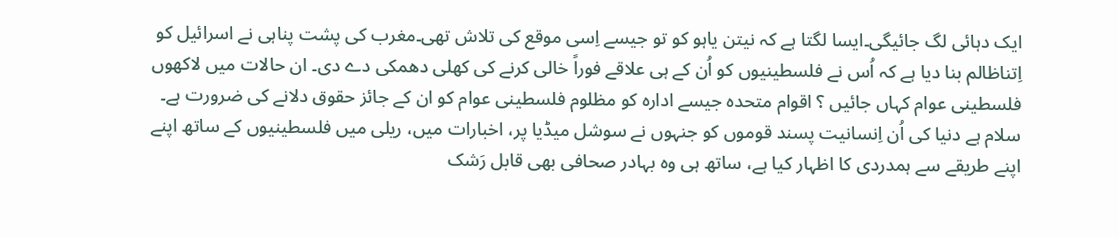ایک دہائی لگ جائیگی۔ایسا لگتا ہے کہ نیتن یاہو کو تو جیسے اِسی موقع کی تلاش تھی۔مغرب کی پشت پناہی نے اسرائیل کو اِتناظالم بنا دیا ہے کہ اُس نے فلسطینیوں کو اُن کے ہی علاقے فوراً خالی کرنے کی کھلی دھمکی دے دی۔ ان حالات میں لاکھوں فلسطینی عوام کہاں جائیں ؟ اقوام متحدہ جیسے ادارہ کو مظلوم فلسطینی عوام کو ان کے جائز حقوق دلانے کی ضرورت ہے۔ سلام ہے دنیا کی اُن اِنسانیت پسند قوموں کو جنہوں نے سوشل میڈیا پر، اخبارات میں، ریلی میں فلسطینیوں کے ساتھ اپنے اپنے طریقے سے ہمدردی کا اظہار کیا ہے، ساتھ ہی وہ بہادر صحافی بھی قابل رَشک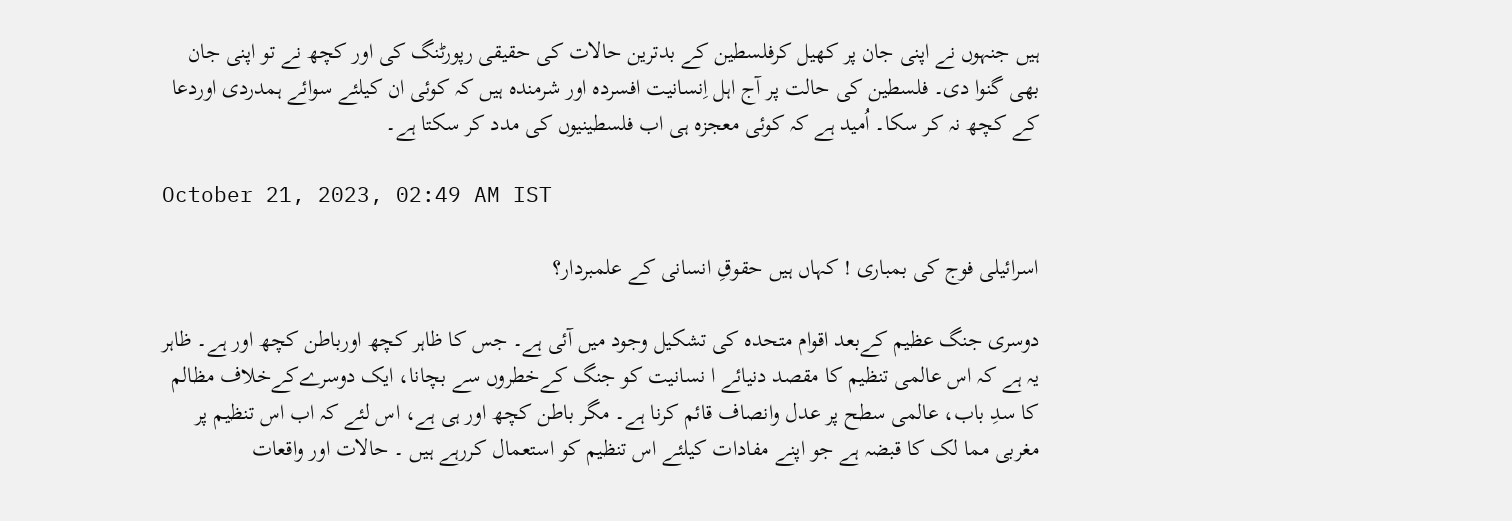ہیں جنہوں نے اپنی جان پر کھیل کرفلسطین کے بدترین حالات کی حقیقی رپورٹنگ کی اور کچھ نے تو اپنی جان بھی گنوا دی۔ فلسطین کی حالت پر آج اہل اِنسانیت افسردہ اور شرمندہ ہیں کہ کوئی ان کیلئے سوائے ہمدردی اوردعا کے کچھ نہ کر سکا۔ اُمید ہے کہ کوئی معجزہ ہی اب فلسطینیوں کی مدد کر سکتا ہے۔

October 21, 2023, 02:49 AM IST

اسرائیلی فوج کی بمباری ! کہاں ہیں حقوقِ انسانی کے علمبردار؟

دوسری جنگ عظیم کےبعد اقوام متحدہ کی تشکیل وجود میں آئی ہے۔ جس کا ظاہر کچھ اورباطن کچھ اور ہے۔ ظاہر یہ ہے کہ اس عالمی تنظیم کا مقصد دنیائے ا نسانیت کو جنگ کےخطروں سے بچانا، ایک دوسرےکےخلاف مظالم کا سدِ باب، عالمی سطح پر عدل وانصاف قائم کرنا ہے۔ مگر باطن کچھ اور ہی ہے، اس لئے کہ اب اس تنظیم پر مغربی مما لک کا قبضہ ہے جو اپنے مفادات کیلئے اس تنظیم کو استعمال کررہے ہیں ۔ حالات اور واقعات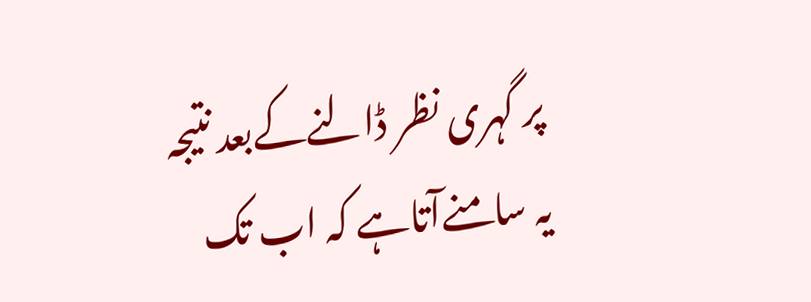پر گہری نظر ڈالنےکےبعد نتیجہ یہ سامنےآتاہے کہ اب تک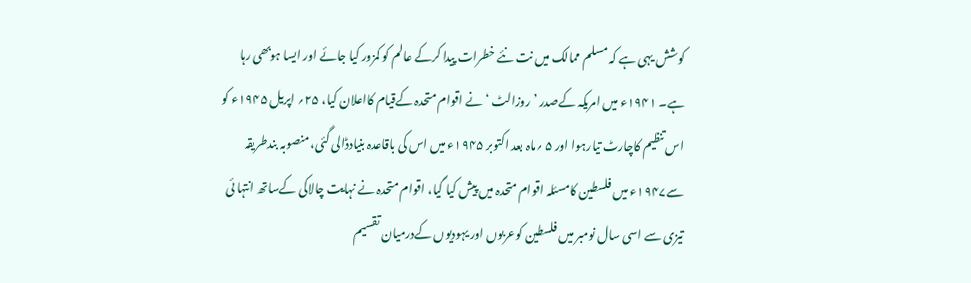کوشش یہی ہے کہ مسلم ممالک میں نت نئے خطرات پیدا کرکے عالم کو کمزور کیا جائے اور ایسا ہوبھی رہا ہے۔ ۱۹۴۱ء میں امریکہ کےصدر ’ روزالٹ ‘ نے اقوام متحدہ کےقیام کااعلان کیا، ۲۵؍ اپریل ۱۹۴۵ء کو اس تنظیم کاچارٹ تیارہوا اور ۵ ؍ماہ بعد اکتوبر ۱۹۴۵ء میں اس کی باقاعدہ بنیادڈالی گئی، منصوبہ بندطریقہ سے۱۹۴۷ء میں فلسطین کامسئلہ اقوام متحدہ میں پیش کیا گیا، اقوام متحدہ نے نہایت چالاکی کےساتھ انتہا ئی تیزی سے اسی سال نومبر میں فلسطین کوعربوں اور یہودیوں کےدرمیان تقسیم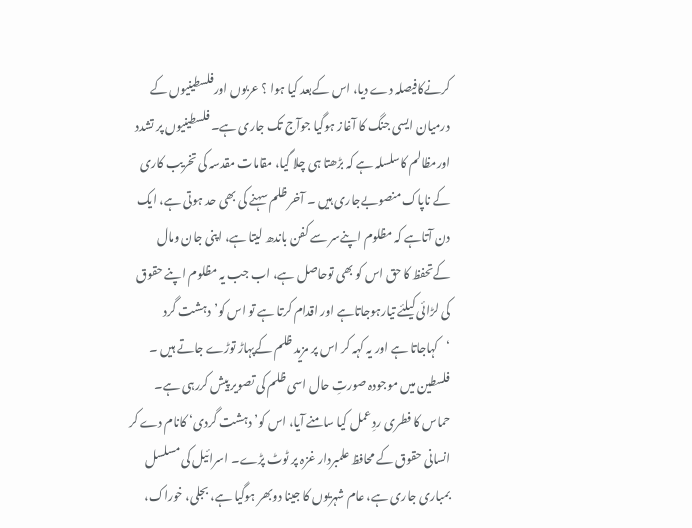کرنےکافیصلہ دے دیا، اس کےبعد کیا ہوا ؟ عربوں اورفلسطینیوں کے درمیان ایسی جنگ کا آغاز ہوگیا جوآج تک جاری ہے۔ فلسطینیوں پر تشدد اورمظالم کاسلسلہ ہے کہ بڑھتا ہی چلا گیا، مقامات مقدسہ کی تخریب کاری کے ناپاک منصوبےجاری ہیں ۔ آخر ظلم سہنے کی بھی حد ہوتی ہے، ایک دن آتاہے کہ مظلوم اپنےسر سے کفن باندھ لیتا ہے، اپنی جان ومال کےتحفظ کا حق اس کو بھی توحاصل ہے، اب جب یہ مظلوم اپنے حقوق کی لڑائی کیلئے تیارہوجاتاہے اور اقدام کرتا ہے تو اس کو’دہشت گرد ‘کہاجاتا ہے اور یہ کہہ کر اس پر مزید ظلم کےپہاڑ توڑے جاتے ہیں ۔ فلسطین میں موجودہ صورتِ حال اسی ظلم کی تصویر پیش کررہی ہے۔ حماس کا فطری ردِ عمل کیا سامنے آیا، اس کو’ دہشت گردی‘ کانام دے کر انسانی حقوق کے محافظ علمبردار غزہ پر ٹوٹ پڑے۔ اسرائیل کی مسلسل بمباری جاری ہے، عام شہریوں کا جینا دوبھر ہوگیا ہے، بجلی، خوراک،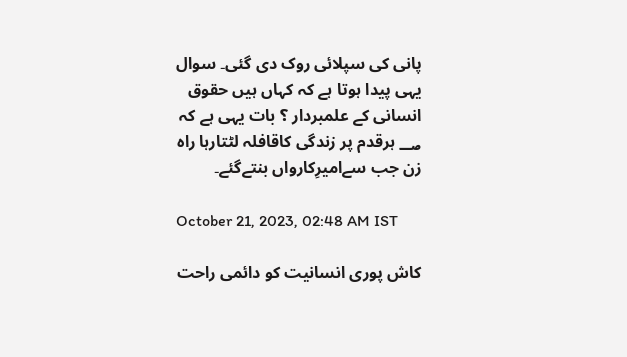پانی کی سپلائی روک دی گئی۔ سوال یہی پیدا ہوتا ہے کہ کہاں ہیں حقوق انسانی کے علمبردار ؟ بات یہی ہے کہ ؃ ہرقدم پر زندگی کاقافلہ لٹتارہا راہ زن جب سےامیرِکارواں بنتےگئے۔

October 21, 2023, 02:48 AM IST

کاش پوری انسانیت کو دائمی راحت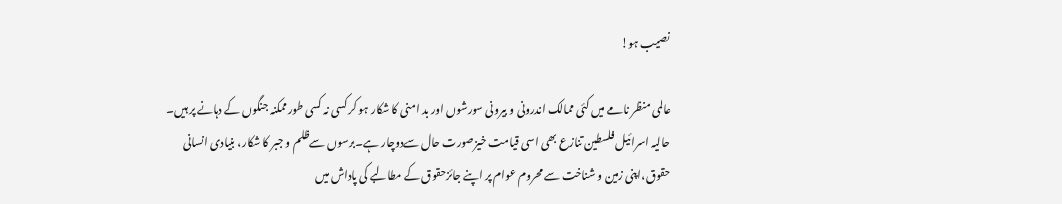نصیب ہو!

عالمی منظر نامے میں کئی ممالک اندرونی و بیرونی سورشوں اور بد امنی کا شکار ہو کر کسی نہ کسی طور ممکنہ جنگوں کے دہانے پر ہیں۔ حالیہ اسرائیل فلسطین تنازع بھی اسی قیامت خیزصورت حال سےدوچار ہے۔برسوں سےظلم و جبر کا شکار، بنیادی انسانی حقوق،اپنی زمین و شناخت سے محروم عوام پر اپنے جائزحقوق کے مطالبے کی پاداش میں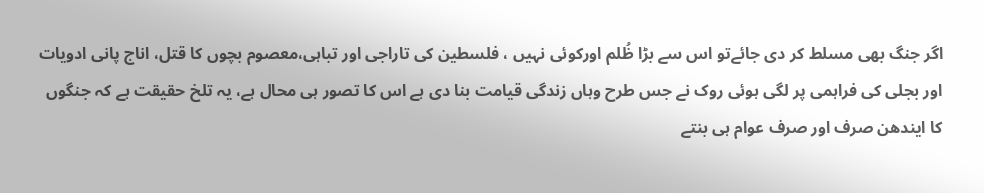اگر جنگ بھی مسلط کر دی جائےتو اس سے بڑا ظُلم اورکوئی نہیں ، فلسطین کی تاراجی اور تباہی،معصوم بچوں کا قتل، اناج پانی ادویات اور بجلی کی فراہمی پر لگی ہوئی روک نے جس طرح وہاں زندگی قیامت بنا دی ہے اس کا تصور ہی محال ہے، یہ تلخ حقیقت ہے کہ جنگوں کا ایندھن صرف اور صرف عوام ہی بنتے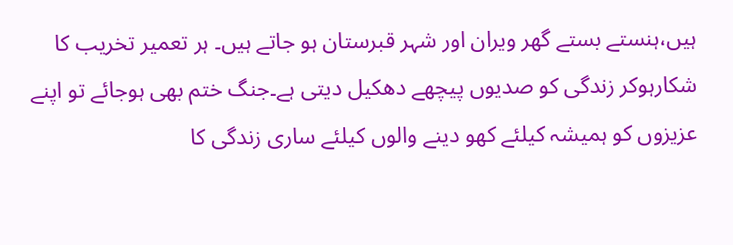ہیں،ہنستے بستے گھر ویران اور شہر قبرستان ہو جاتے ہیں۔ ہر تعمیر تخریب کا شکارہوکر زندگی کو صدیوں پیچھے دھکیل دیتی ہے۔جنگ ختم بھی ہوجائے تو اپنے عزیزوں کو ہمیشہ کیلئے کھو دینے والوں کیلئے ساری زندگی کا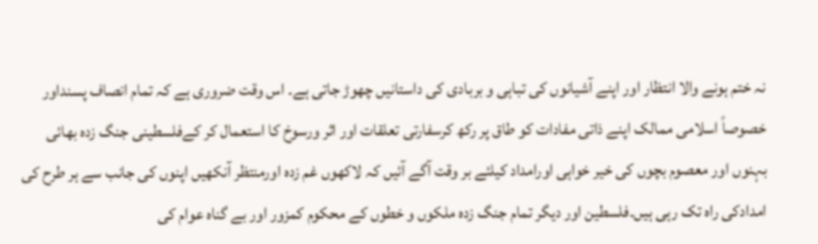نہ ختم ہونے والا انتظار اور اپنے آشیانوں کی تباہی و بربادی کی داستانیں چھوڑ جاتی ہے۔ اس وقت ضروری ہے کہ تمام انصاف پسنداور خصوصاً اسلامی ممالک اپنے ذاتی مفادات کو طاق پر رکھ کرسفارتی تعلقات اور اثر ورسوخ کا استعمال کر کےفلسطینی جنگ زدہ بھائی بہنوں اور معصوم بچوں کی خیر خواہی اورامداد کیلئے بر وقت آگے آئیں کہ لاکھوں غم زدہ اورمنتظر آنکھیں اپنوں کی جانب سے ہر طرح کی امدادکی راہ تک رہی ہیں۔فلسطین اور دیگر تمام جنگ زدہ ملکوں و خطوں کے محکوم کمزور اور بے گناہ عوام کی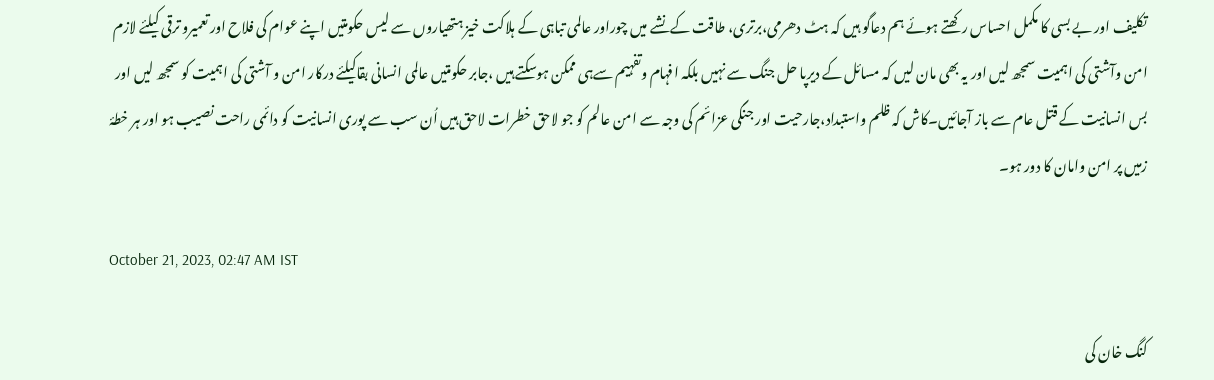تکلیف اور بے بسی کا مکمل احساس رکھتے ہوئے ہم دعاگو ہیں کہ ہٹ دھرمی،برتری، طاقت کے نشے میں چوراور عالمی تباہی کے ہلاکت خیز ہتھیاروں سے لیس حکومتیں اپنے عوام کی فلاح اور تعمیرو ترقی کیلئے لازم امن وآشتی کی اہمیت سمجھ لیں اور یہ بھی مان لیں کہ مسائل کے دیرپا حل جنگ سے نہیں بلکہ افہام وتفہیم سےہی ممکن ہوسکتے ہیں ،جابر حکومتیں عالمی انسانی بقاکیلئے درکار امن و آشتی کی اہمیت کو سمجھ لیں اور بس انسانیت کے قتل عام سے باز آجائیں۔کاش کہ ظلم واستبداد،جارحیت اور جنگی عزائم کی وجہ سے امن عالم کو جو لاحق خطرات لاحق ہیں اُن سب سے پوری انسانیت کو دائمی راحت نصیب ہو اور ہر خطۂ زمیں پر امن وامان کا دور ہو۔

October 21, 2023, 02:47 AM IST

کنگ خان کی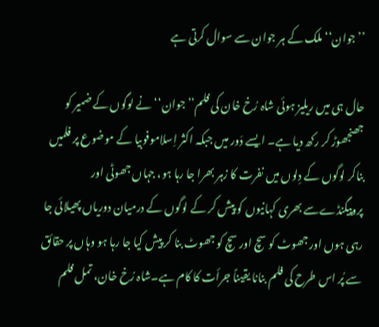’’جوان‘‘ ملک کے ہر جوان سے سوال کرتی ہے

حال ہی میں ریلیز ہوئی شاہ رُخ خان کی فلم’’جوان‘‘ نے لوگوں کے ضمیر کو جھنجھوڑ کر رکھ دیا ہے۔ ایسے دَور میں جبکہ اکثر اِسلاموفوبیا کے موضوع پر فلمیں بناکر لوگوں کے دِلوں میں نفرت کا زہر بھرا جا رہا ہو، جہاں جھوٹی اور پروپیگنڈےسے بھری کہانیوں کو پیش کر کے لوگوں کے درمیان دوریاں پھیلائی جا رہی ہوں اور جھوٹ کو سچ اور سچ کو جھوٹ بنا کر پیش کیا جا رہا ہو وہاں پر حقائق سے پُر اس طرح کی فلم بنانا یقیناً جرأت کا کام ہے۔شاہ رُخ خان، تمل فلم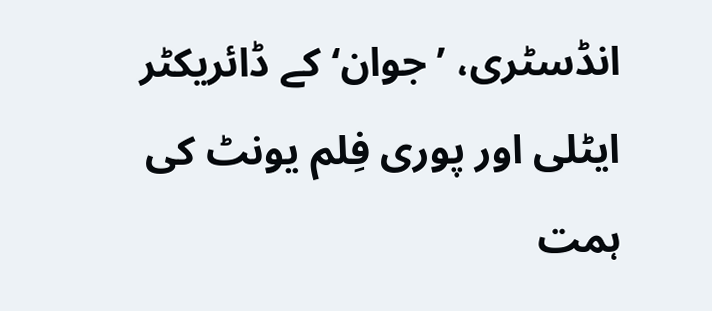انڈسٹری، ’جوان‘ کے ڈائریکٹر ایٹلی اور پوری فِلم یونٹ کی ہمت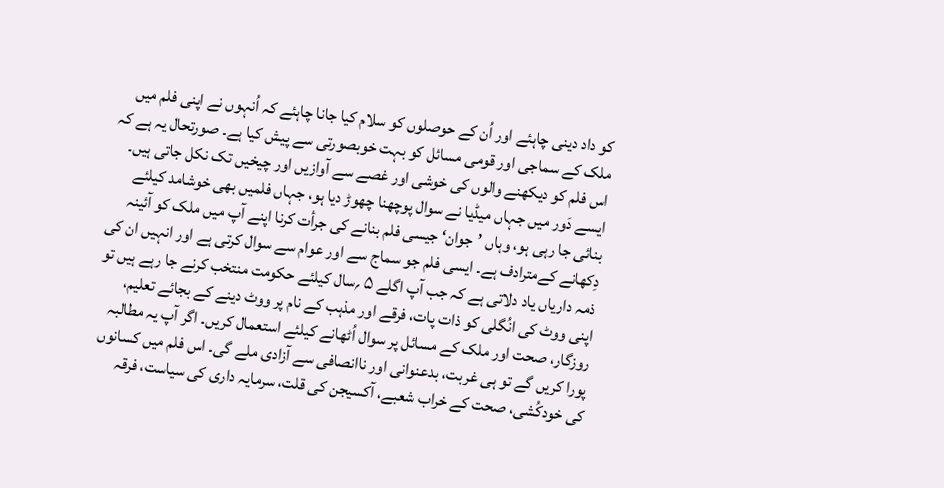کو داد دینی چاہئے اور اُن کے حوصلوں کو سلام کیا جانا چاہئے کہ اُنہوں نے اپنی فلم میں ملک کے سماجی اور قومی مسائل کو بہت خوبصورتی سے پیش کیا ہے۔ صورتحال یہ ہے کہ اس فلم کو دیکھنے والوں کی خوشی اور غصے سے آوازیں اور چیخیں تک نکل جاتی ہیں۔ ایسے دَور میں جہاں میڈیا نے سوال پوچھنا چھوڑ دیا ہو، جہاں فلمیں بھی خوشامد کیلئے بنائی جا رہی ہو، وہاں ’جوان‘ جیسی فلم بنانے کی جرأت کرنا اپنے آپ میں ملک کو آئینہ دِکھانے کےمترادف ہے۔ ایسی فلم جو سماج سے اور عوام سے سوال کرتی ہے اور انہیں ان کی ذمہ داریاں یاد دلاتی ہے کہ جب آپ اگلے ۵ ؍سال کیلئے حکومت منتخب کرنے جا رہے ہیں تو اپنی ووٹ کی انُگلی کو ذات پات، فرقے اور مذہب کے نام پر ووٹ دینے کے بجائے تعلیم، روزگار، صحت اور ملک کے مسائل پر سوال اُٹھانے کیلئے استعمال کریں۔ اگر آپ یہ مطالبہ پورا کریں گے تو ہی غربت، بدعنوانی اور ناانصافی سے آزادی ملے گی۔ اس فلم میں کسانوں کی خودکُشی، صحت کے خراب شعبے، آکسیجن کی قلت، سرمایہ داری کی سیاست، فرقہ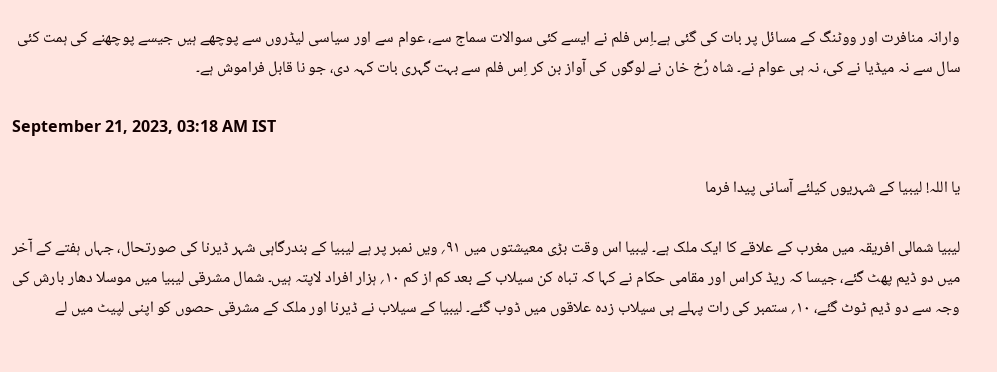وارانہ منافرت اور ووٹنگ کے مسائل پر بات کی گئی ہے۔اِس فلم نے ایسے کئی سوالات سماج سے، عوام سے اور سیاسی لیڈروں سے پوچھے ہیں جیسے پوچھنے کی ہمت کئی سال سے نہ میڈیا نے کی، نہ ہی عوام نے۔ شاہ رُخ خان نے لوگوں کی آواز بن کر اِس فلم سے بہت گہری بات کہہ دی، جو نا قابل فراموش ہے۔

September 21, 2023, 03:18 AM IST

یا اللہ! لیبیا کے شہریوں کیلئے آسانی پیدا فرما

لیبیا شمالی افریقہ میں مغرب کے علاقے کا ایک ملک ہے۔ لیبیا اس وقت بڑی معیشتوں میں ۹۱؍ ویں نمبر پر ہے لیبیا کے بندرگاہی شہر ڈیرنا کی صورتحال، جہاں ہفتے کے آخر میں دو ڈیم پھٹ گئے، جیسا کہ ریڈ کراس اور مقامی حکام نے کہا کہ تباہ کن سیلاب کے بعد کم از کم ۱۰؍ ہزار افراد لاپتہ ہیں۔ شمال مشرقی لیبیا میں موسلا دھار بارش کی وجہ سے دو ڈیم ٹوٹ گئے، ۱۰؍ ستمبر کی رات پہلے ہی سیلاب زدہ علاقوں میں ڈوب گئے۔ لیبیا کے سیلاب نے ڈیرنا اور ملک کے مشرقی حصوں کو اپنی لپیٹ میں لے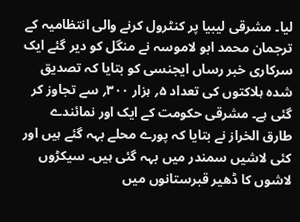لیا۔ مشرقی لیبیا پر کنٹرول کرنے والی انتظامیہ کے ترجمان محمد ابو لاموسہ نے منگل کو دیر گئے ایک سرکاری خبر رساں ایجنسی کو بتایا کہ تصدیق شدہ ہلاکتوں کی تعداد ۵؍ ہزار ۳۰۰؍ سے تجاوز کر گئی ہے۔ مشرقی حکومت کے ایک اور نمائندے طارق الخراز نے بتایا کہ پورے محلے بہہ گئے ہیں اور کئی لاشیں سمندر میں بہہ گئی ہیں۔ سیکڑوں لاشوں کا ڈھیر قبرستانوں میں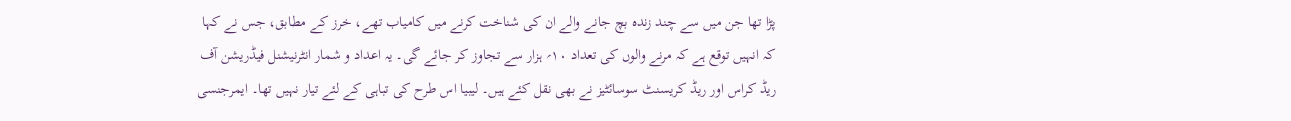پڑا تھا جن میں سے چند زندہ بچ جانے والے ان کی شناخت کرنے میں کامیاب تھے، خرز کے مطابق، جس نے کہا کہ انہیں توقع ہے کہ مرنے والوں کی تعداد ۱۰؍ ہزار سے تجاوز کر جائے گی۔ یہ اعداد و شمار انٹرنیشنل فیڈریشن آف ریڈ کراس اور ریڈ کریسنٹ سوسائٹیز نے بھی نقل کئے ہیں۔ لیبیا اس طرح کی تباہی کے لئے تیار نہیں تھا۔ ایمرجنسی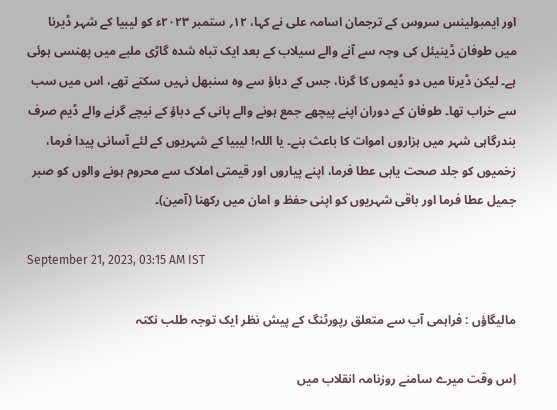اور ایمبولینس سروس کے ترجمان اسامہ علی نے کہا، ۱۲؍ ستمبر ۲۰۲۳ء کو لیبیا کے شہر ڈیرنا میں طوفان ڈینیئل کی وجہ سے آنے والے سیلاب کے بعد ایک تباہ شدہ گاڑی ملبے میں پھنسی ہوئی ہے۔ لیکن ڈیرنا میں دو ڈیموں کا گرنا، جس کے دباؤ سے وہ سنبھل نہیں سکتے تھے، اس میں سب سے خراب تھا۔ طوفان کے دوران اپنے پیچھے جمع ہونے والے پانی کے دباؤ کے نیچے گرنے والے ڈیم صرف بندرگاہی شہر میں ہزاروں اموات کا باعث بنے۔ یا اللہ! لیبیا کے شہریوں کے لئے آسانی پیدا فرما، زخمیوں کو جلد صحت یابی عطا فرما، اپنے پیاروں اور قیمتی املاک سے محروم ہونے والوں کو صبر جمیل عطا فرما اور باقی شہریوں کو اپنی حفظ و امان میں رکھنا (آمین)۔

September 21, 2023, 03:15 AM IST

مالیگاؤں : فراہمی آب سے متعلق رپورٹنگ کے پیش نظر ایک توجہ طلب نکتہ

اِس وقت میرے سامنے روزنامہ انقلاب میں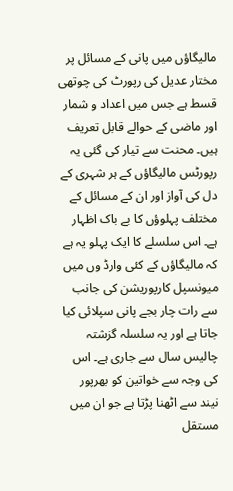مالیگاؤں میں پانی کے مسائل پر مختار عدیل کی رپورٹ کی چوتھی قسط ہے جس میں اعداد و شمار اور ماضی کے حوالے قابل تعریف ہیں۔ محنت سے تیار کی گئی یہ رپورٹس مالیگاؤں کے ہر شہری کے دل کی آواز اور ان کے مسائل کے مختلف پہلوؤں کا بے باک اظہار ہے۔ اس سلسلے کا ایک پہلو یہ ہے کہ مالیگاؤں کے کئی وارڈ وں میں میونسپل کارپوریشن کی جانب سے رات چار بجے پانی سپلائی کیا جاتا ہے اور یہ سلسلہ گزشتہ چالیس سال سے جاری ہے۔ اس کی وجہ سے خواتین کو بھرپور نیند سے اٹھنا پڑتا ہے جو ان میں مستقل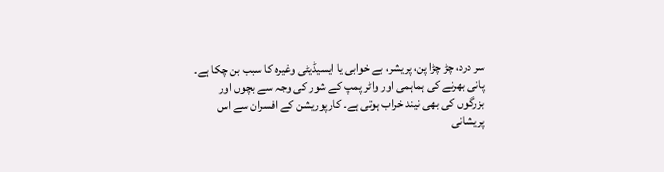سر درد، چڑ چڑا پن، پریشر، بے خوابی یا ایسیڈیٹی وغیرہ کا سبب بن چکا ہے۔ پانی بھرنے کی ہماہمی اور واٹر پمپ کے شور کی وجہ سے بچوں اور بزرگوں کی بھی نیند خراب ہوتی ہے۔ کارپوریشن کے افسران سے اس پریشانی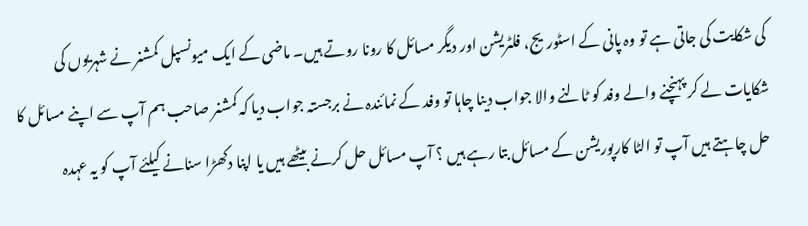کی شکایت کی جاتی ہے تو وہ پانی کے اسٹوریج، فلٹریشن اور دیگر مسائل کا رونا روتے ہیں۔ ماضی کے ایک میونسپل کمشنر نے شہریوں کی شکایات لے کر پہنچنے والے وفد کو ٹالنے والا جواب دینا چاہا تو وفد کے نمائندہ نے برجستہ جواب دیا کہ کمشنر صاحب ہم آپ سے اپنے مسائل کا حل چاہتے ہیں آپ تو الٹا کارپوریشن کے مسائل بتا رہے ہیں ؟ آپ مسائل حل کرنے بیٹھے ہیں یا اپنا دکھڑا سنانے کیلئے آپ کو یہ عہدہ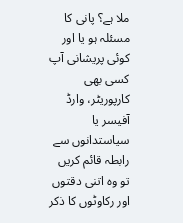ملا ہے؟ پانی کا مسئلہ ہو یا اور کوئی پریشانی آپ کسی بھی کارپوریٹر، وارڈ آفیسر یا سیاستدانوں سے رابطہ قائم کریں تو وہ اتنی دقتوں اور رکاوٹوں کا ذکر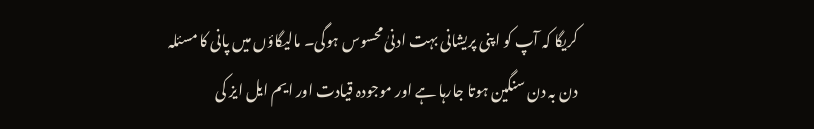کریگا کہ آپ کو اپنی پریشانی بہت ادنیٰ محسوس ہوگی۔ مالیگاؤں میں پانی کا مسئلہ دن بہ دن سنگین ہوتا جارہا ہے اور موجودہ قیادت اور ایم ایل ایز کی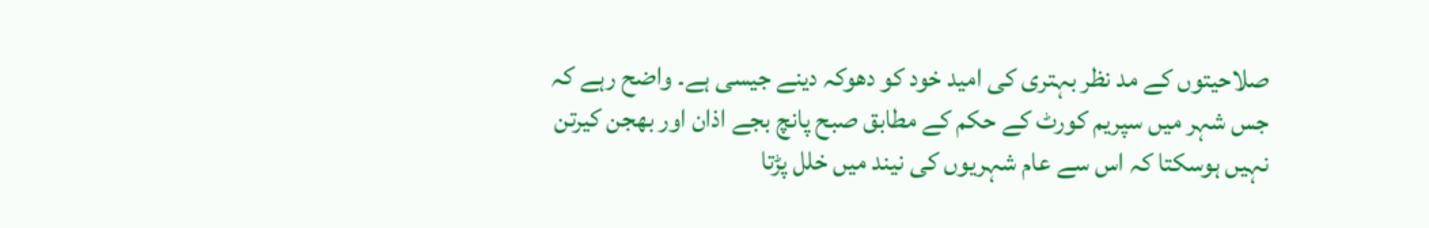صلاحیتوں کے مد نظر بہتری کی امید خود کو دھوکہ دینے جیسی ہے۔ واضح رہے کہ جس شہر میں سپریم کورٹ کے حکم کے مطابق صبح پانچ بجے اذان اور بھجن کیرتن نہیں ہوسکتا کہ اس سے عام شہریوں کی نیند میں خلل پڑتا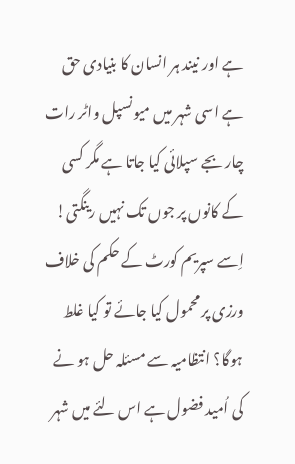ہے اور نیند ہر انسان کا بنیادی حق ہے اسی شہر میں میونسپل واٹر رات چار بجے سپلائی کیا جاتا ہے مگر کسی کے کانوں پر جوں تک نہیں رینگتی! اِسے سپریم کورٹ کے حکم کی خلاف ورزی پر محمول کیا جائے تو کیا غلط ہوگا؟ انتظامیہ سے مسئلہ حل ہو نے کی اُمید فضول ہے اس لئے میں شہر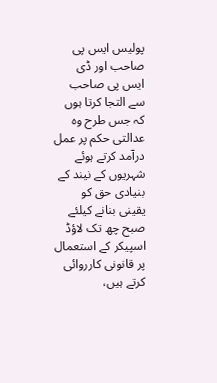پولیس ایس پی صاحب اور ڈی ایس پی صاحب سے التجا کرتا ہوں کہ جس طرح وہ عدالتی حکم پر عمل درآمد کرتے ہوئے شہریوں کے نیند کے بنیادی حق کو یقینی بنانے کیلئے صبح چھ تک لاؤڈ اسپیکر کے استعمال پر قانونی کارروائی کرتے ہیں،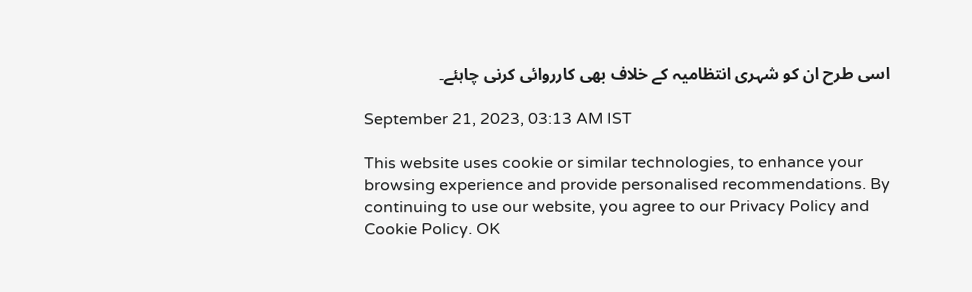اسی طرح ان کو شہری انتظامیہ کے خلاف بھی کارروائی کرنی چاہئے۔

September 21, 2023, 03:13 AM IST

This website uses cookie or similar technologies, to enhance your browsing experience and provide personalised recommendations. By continuing to use our website, you agree to our Privacy Policy and Cookie Policy. OK